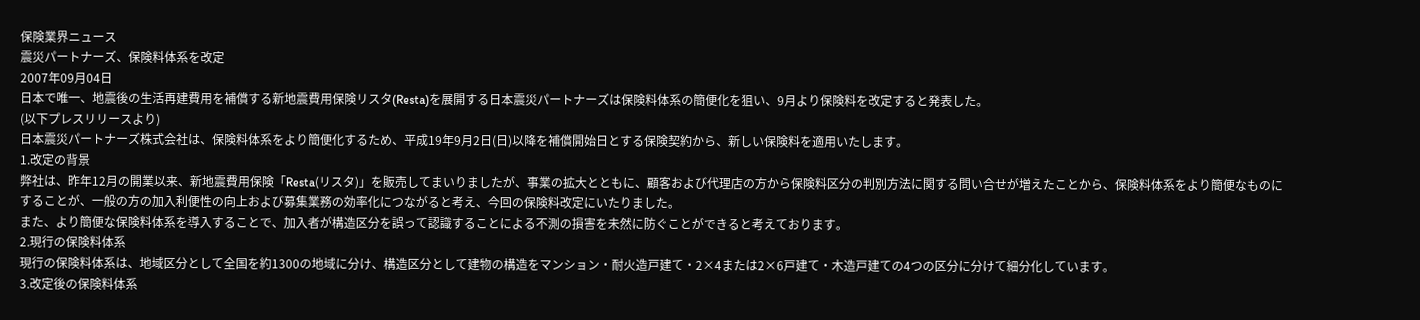保険業界ニュース
震災パートナーズ、保険料体系を改定
2007年09月04日
日本で唯一、地震後の生活再建費用を補償する新地震費用保険リスタ(Resta)を展開する日本震災パートナーズは保険料体系の簡便化を狙い、9月より保険料を改定すると発表した。
(以下プレスリリースより)
日本震災パートナーズ株式会社は、保険料体系をより簡便化するため、平成19年9月2日(日)以降を補償開始日とする保険契約から、新しい保険料を適用いたします。
1.改定の背景
弊社は、昨年12月の開業以来、新地震費用保険「Resta(リスタ)」を販売してまいりましたが、事業の拡大とともに、顧客および代理店の方から保険料区分の判別方法に関する問い合せが増えたことから、保険料体系をより簡便なものにすることが、一般の方の加入利便性の向上および募集業務の効率化につながると考え、今回の保険料改定にいたりました。
また、より簡便な保険料体系を導入することで、加入者が構造区分を誤って認識することによる不測の損害を未然に防ぐことができると考えております。
2.現行の保険料体系
現行の保険料体系は、地域区分として全国を約1300の地域に分け、構造区分として建物の構造をマンション・耐火造戸建て・2×4または2×6戸建て・木造戸建ての4つの区分に分けて細分化しています。
3.改定後の保険料体系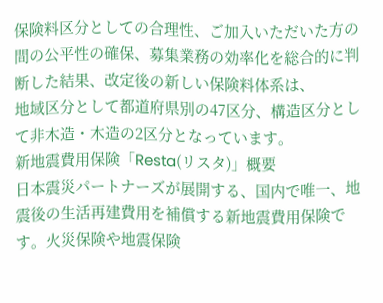保険料区分としての合理性、ご加入いただいた方の間の公平性の確保、募集業務の効率化を総合的に判断した結果、改定後の新しい保険料体系は、
地域区分として都道府県別の47区分、構造区分として非木造・木造の2区分となっています。
新地震費用保険「Resta(リスタ)」概要
日本震災パートナーズが展開する、国内で唯一、地震後の生活再建費用を補償する新地震費用保険です。火災保険や地震保険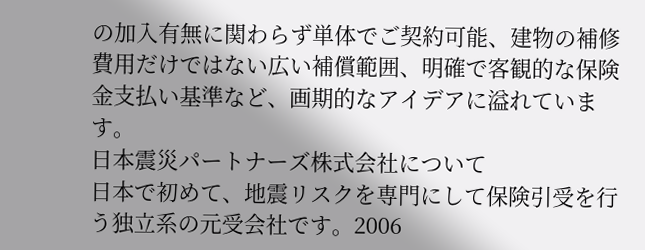の加入有無に関わらず単体でご契約可能、建物の補修費用だけではない広い補償範囲、明確で客観的な保険金支払い基準など、画期的なアイデアに溢れています。
日本震災パートナーズ株式会社について
日本で初めて、地震リスクを専門にして保険引受を行う独立系の元受会社です。2006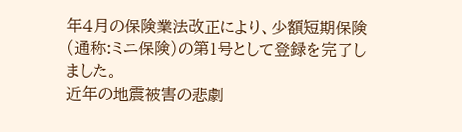年4月の保険業法改正により、少額短期保険(通称:ミニ保険)の第1号として登録を完了しました。
近年の地震被害の悲劇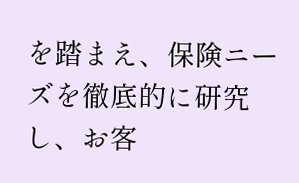を踏まえ、保険ニーズを徹底的に研究し、お客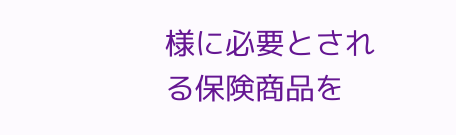様に必要とされる保険商品を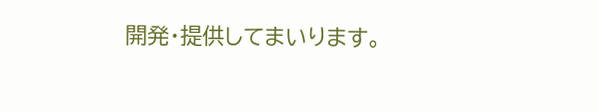開発・提供してまいります。